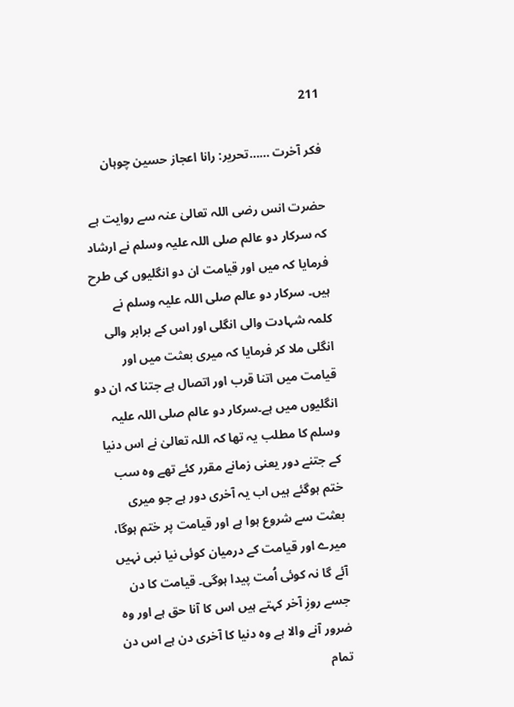211

فکر آخرت ……تحریر: رانا اعجاز حسین چوہان

حضرت انس رضی اللہ تعالیٰ عنہ سے روایت ہے کہ سرکار دو عالم صلی اللہ علیہ وسلم نے ارشاد فرمایا کہ میں اور قیامت ان دو انگلیوں کی طرح ہیں۔ سرکار دو عالم صلی اللہ علیہ وسلم نے کلمہ شہادت والی انگلی اور اس کے برابر والی انگلی ملا کر فرمایا کہ میری بعثت میں اور قیامت میں اتنا قرب اور اتصال ہے جتنا کہ ان دو انگلیوں میں ہے۔سرکار دو عالم صلی اللہ علیہ وسلم کا مطلب یہ تھا کہ اللہ تعالیٰ نے اس دنیا کے جتنے دور یعنی زمانے مقرر کئے تھے وہ سب ختم ہوگئے ہیں اب یہ آخری دور ہے جو میری بعثت سے شروع ہوا ہے اور قیامت پر ختم ہوگا، میرے اور قیامت کے درمیان کوئی نیا نبی نہیں آئے گا نہ کوئی اُمت پیدا ہوگی۔ قیامت کا دن جسے روزِ آخر کہتے ہیں اس کا آنا حق ہے اور وہ ضرور آنے والا ہے وہ دنیا کا آخری دن ہے اس دن تمام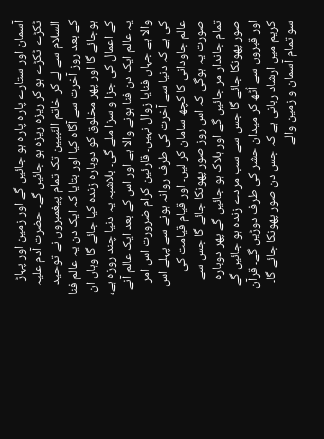آسمان اور ستارے پارہ پارہ ہو جائیں گے اور زمین اور پہاڑ ٹکڑے ٹکڑے ہو کر ریزہ ریزہ ہو جائیں گے۔ حضرت آدم علیہ السلام سے لے کر خاتم النّبیین تک تمام پیغمبروں نے توحید کے بعد روز آخرت سے آگاہ کیا اور بتایا کہ ایک دن یہ عالم فنا ہوجائے گا اور پھر مخلوق کو دوبارہ زندہ کیا جائے گا وہاں ان کے اعمال کی جزا و سزا ملے گی۔ بلاشبہ یہ دنیا چند روزہ ہے، یہ عالم ایک دن فنا ہونے والا ہے اور اس کے بعد ایک عالم آنے والا ہے جہاں فنایا زوال نہیں۔ قارئین کرام ضرورت اس امر کی ہے کہ دنیا سے آخرت کی طرف روانہ ہونے سے پہلے اس عالم جاودانی کا کچھ سامان کر لیں۔ اور قیام قیامت کی صورت یہ ہوگی کہ اس روز صور پھونکا جائے گا جس سے تمام جاندار مر جائیں گے اور ہلاک ہو جائیں گے پھر دوبارہ صور پھونکا جائے گا جس سے سب مردے زندہ ہو جائیں گے اور قبروں سے اُٹھ کر میدان حشر کی طرف دوڑیں گے۔ قرآن کریم میں ارشاد ربانی ہے کہ جس دن صور پھونکا جائے گا۔ سو تمام آسمان و زمین والے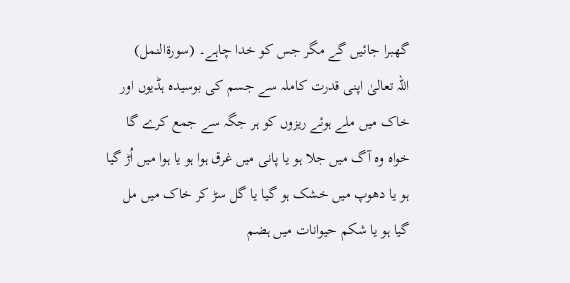گھبرا جائیں گے مگر جس کو خدا چاہے۔ (سورۃالنمل)
اللہ تعالیٰ اپنی قدرت کاملہ سے جسم کی بوسیدہ ہڈیوں اور خاک میں ملے ہوئے ریزوں کو ہر جگہ سے جمع کرے گا خواہ وہ آگ میں جلا ہو یا پانی میں غرق ہوا ہو یا ہوا میں اُڑ گیا ہو یا دھوپ میں خشک ہو گیا یا گل سڑ کر خاک میں مل گیا ہو یا شکم حیوانات میں ہضم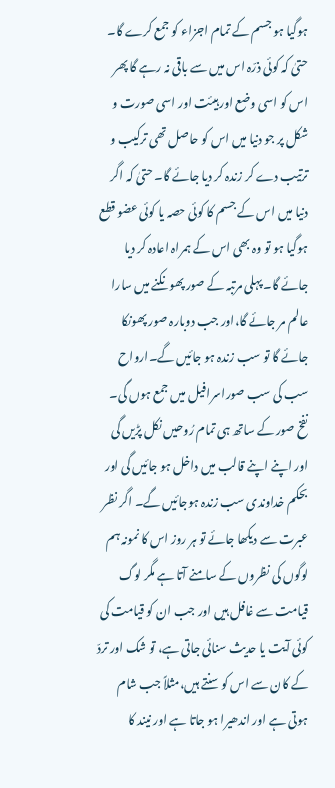ہوگیا ہو جسم کے تمام اجزاء کو جمع کرے گا۔ حتیٰ کہ کوئی ذرّہ اس میں سے باقی نہ رہے گا پھر اس کو اسی وضع اور ہیئت اور اسی صورت و شکل پر جو دنیا میں اس کو حاصل تھی ترکیب و ترتیب دے کر زندہ کر دیا جائے گا۔ حتیٰ کہ اگر دنیا میں اس کے جسم کا کوئی حصہ یا کوئی عضو قطع ہوگیا ہو تو وہ بھی اس کے ہمراہ اعادہ کر دیا جائے گا۔ پہلی مرتبہ کے صور پھونکنے میں سارا عالم مر جائے گا،اور جب دوبارہ صور پھونکا جائے گا تو سب زندہ ہو جائیں گے۔ارواح سب کی سب صوراسرافیل میں جمع ہوں گی۔ نفخ صور کے ساتھ ہی تمام رُوحیں نکل پڑیں گی اور اپنے اپنے قالب میں داخل ہو جائیں گی اور بحکم خداوندی سب زندہ ہوجائیں گے۔ اگر نظر عبرت سے دیکھا جائے تو ہر روز اس کا نمونہ ہم لوگوں کی نظروں کے سامنے آتا ہے مگر لوگ قیامت سے غافل ہیں اور جب ان کو قیامت کی کوئی آیت یا حدیث سنائی جاتی ہے، تو شک اور تردّ کے کان سے اس کو سنتے ہیں،مثلاً جب شام ہوتی ہے اور اندھیرا ہو جاتا ہے اور نیند کا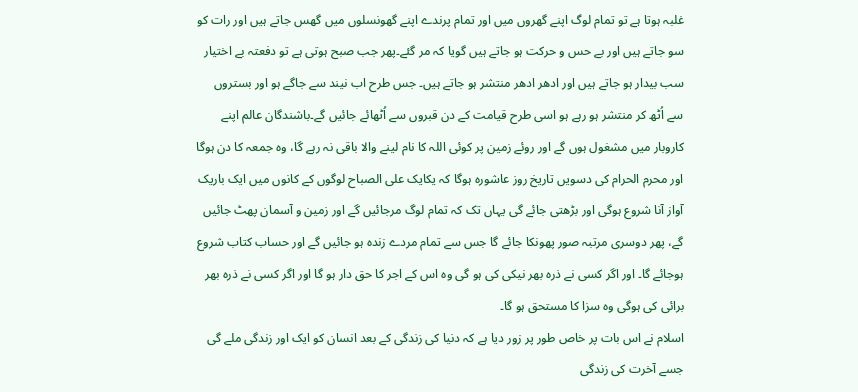غلبہ ہوتا ہے تو تمام لوگ اپنے گھروں میں اور تمام پرندے اپنے گھونسلوں میں گھس جاتے ہیں اور رات کو سو جاتے ہیں اور بے حس و حرکت ہو جاتے ہیں گویا کہ مر گئے۔پھر جب صبح ہوتی ہے تو دفعتہ بے اختیار سب بیدار ہو جاتے ہیں اور ادھر ادھر منتشر ہو جاتے ہیں۔ جس طرح اب نیند سے جاگے ہو اور بستروں سے اُٹھ کر منتشر ہو رہے ہو اسی طرح قیامت کے دن قبروں سے اُٹھائے جائیں گے۔باشندگان عالم اپنے کاروبار میں مشغول ہوں گے اور روئے زمین پر کوئی اللہ کا نام لینے والا باقی نہ رہے گا، وہ جمعہ کا دن ہوگا اور محرم الحرام کی دسویں تاریخ روز عاشورہ ہوگا کہ یکایک علی الصباح لوگوں کے کانوں میں ایک باریک آواز آنا شروع ہوگی اور بڑھتی جائے گی یہاں تک کہ تمام لوگ مرجائیں گے اور زمین و آسمان پھٹ جائیں گے، پھر دوسری مرتبہ صور پھونکا جائے گا جس سے تمام مردے زندہ ہو جائیں گے اور حساب کتاب شروع ہوجائے گا۔ اور اگر کسی نے ذرہ بھر نیکی کی ہو گی وہ اس کے اجر کا حق دار ہو گا اور اگر کسی نے ذرہ بھر برائی کی ہوگی وہ سزا کا مستحق ہو گا۔
اسلام نے اس بات پر خاص طور پر زور دیا ہے کہ دنیا کی زندگی کے بعد انسان کو ایک اور زندگی ملے گی جسے آخرت کی زندگی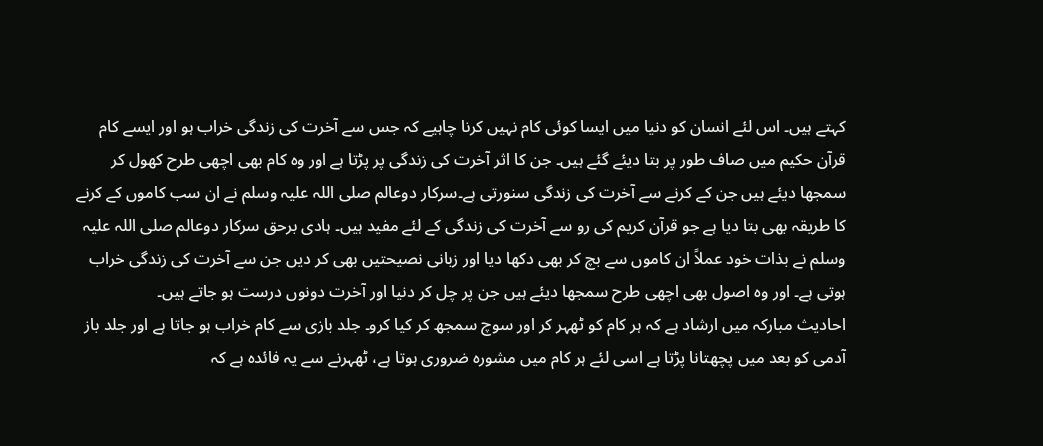کہتے ہیں۔ اس لئے انسان کو دنیا میں ایسا کوئی کام نہیں کرنا چاہیے کہ جس سے آخرت کی زندگی خراب ہو اور ایسے کام قرآن حکیم میں صاف طور پر بتا دیئے گئے ہیں۔ جن کا اثر آخرت کی زندگی پر پڑتا ہے اور وہ کام بھی اچھی طرح کھول کر سمجھا دیئے ہیں جن کے کرنے سے آخرت کی زندگی سنورتی ہے۔سرکار دوعالم صلی اللہ علیہ وسلم نے ان سب کاموں کے کرنے کا طریقہ بھی بتا دیا ہے جو قرآن کریم کی رو سے آخرت کی زندگی کے لئے مفید ہیں۔ ہادی برحق سرکار دوعالم صلی اللہ علیہ وسلم نے بذات خود عملاً ان کاموں سے بچ کر بھی دکھا دیا اور زبانی نصیحتیں بھی کر دیں جن سے آخرت کی زندگی خراب ہوتی ہے۔ اور وہ اصول بھی اچھی طرح سمجھا دیئے ہیں جن پر چل کر دنیا اور آخرت دونوں درست ہو جاتے ہیں۔
احادیث مبارکہ میں ارشاد ہے کہ ہر کام کو ٹھہر کر اور سوچ سمجھ کر کیا کرو۔ جلد بازی سے کام خراب ہو جاتا ہے اور جلد باز آدمی کو بعد میں پچھتانا پڑتا ہے اسی لئے ہر کام میں مشورہ ضروری ہوتا ہے، ٹھہرنے سے یہ فائدہ ہے کہ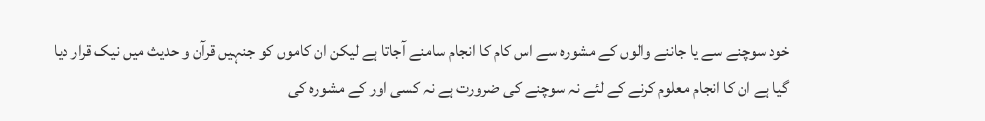خود سوچنے سے یا جاننے والوں کے مشورہ سے اس کام کا انجام سامنے آجاتا ہے لیکن ان کاموں کو جنہیں قرآن و حدیث میں نیک قرار دیا گیا ہے ان کا انجام معلوم کرنے کے لئے نہ سوچنے کی ضرورت ہے نہ کسی اور کے مشورہ کی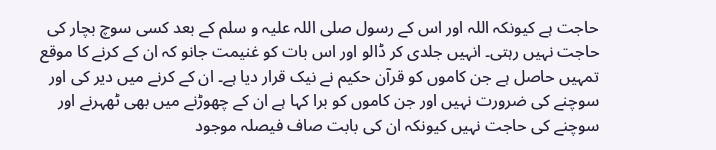حاجت ہے کیونکہ اللہ اور اس کے رسول صلی اللہ علیہ و سلم کے بعد کسی سوچ بچار کی حاجت نہیں رہتی۔ انہیں جلدی کر ڈالو اور اس بات کو غنیمت جانو کہ ان کے کرنے کا موقع تمہیں حاصل ہے جن کاموں کو قرآن حکیم نے نیک قرار دیا ہے۔ ان کے کرنے میں دیر کی اور سوچنے کی ضرورت نہیں اور جن کاموں کو برا کہا ہے ان کے چھوڑنے میں بھی ٹھہرنے اور سوچنے کی حاجت نہیں کیونکہ ان کی بابت صاف فیصلہ موجود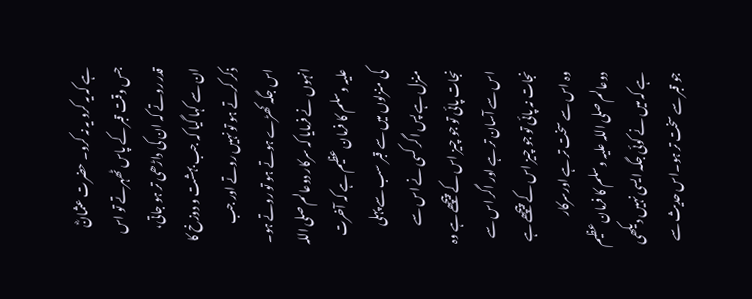ہے کہ یہ کرو یہ نہ کرو۔ حضرت عثمانؓ جس وقت قبر کے پاس ٹھہرتے تو اس قدر روتے کہ ان کی داڑھی تر ہو جاتی، ان سے کہا گیا کہ جب بہشت و دوزخ کا ذکر کرتے ہو تو نہیں روتے اور جب اس جگہ کھڑے ہوتے ہو تو روتے ہو۔ انہوں نے فرمایا کہ سرکار دوعالم صلی اللہ علیہ وسلم کا فرمان عظیم ہے کہ آخرت کی منزلوں میں سے قبر سب سے پہلی منزل ہے پس اگر کسی نے اس سے نجات پائی تو جو چیز اس کے پیچھے ہے وہ اس سے آسان تر ہے اور اگر اس سے نجات نہ پائی تو جو چیز اس کے پیچھے ہے وہ اس سے سخت تر ہے اورسرکار دوعالم صلی اللہ علیہ وسلم کا فرمان عظیم ہے کہ میں نے کوئی جگہ ایسی نہیں دیکھی جو قبر سے سخت تر ہو۔اس حدیث سے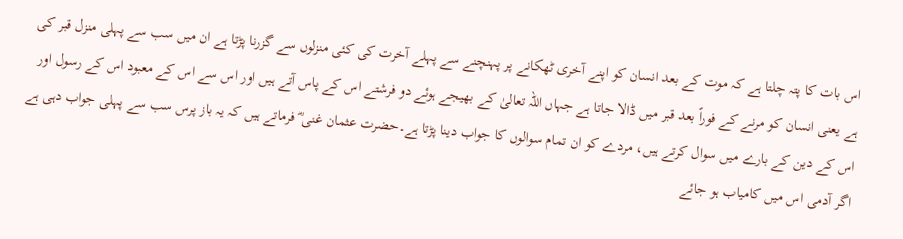اس بات کا پتہ چلتا ہے کہ موت کے بعد انسان کو اپنے آخری ٹھکانے پر پہنچنے سے پہلے آخرت کی کئی منزلوں سے گزرنا پڑتا ہے ان میں سب سے پہلی منزل قبر کی ہے یعنی انسان کو مرنے کے فوراً بعد قبر میں ڈالا جاتا ہے جہاں اللہ تعالیٰ کے بھیجے ہوئے دو فرشتے اس کے پاس آتے ہیں اور اس سے اس کے معبود اس کے رسول اور اس کے دین کے بارے میں سوال کرتے ہیں، مردے کو ان تمام سوالوں کا جواب دینا پڑتا ہے۔حضرت عثمان غنی ؓ فرماتے ہیں کہ یہ باز پرس سب سے پہلی جواب دہی ہے اگر آدمی اس میں کامیاب ہو جائے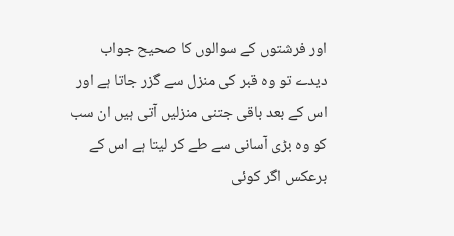اور فرشتوں کے سوالوں کا صحیح جواب دیدے تو وہ قبر کی منزل سے گزر جاتا ہے اور اس کے بعد باقی جتنی منزلیں آتی ہیں ان سب کو وہ بڑی آسانی سے طے کر لیتا ہے اس کے برعکس اگر کوئی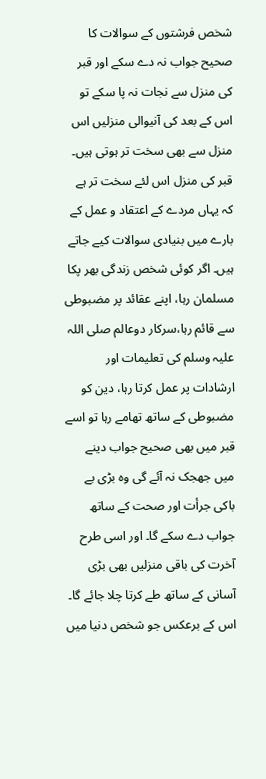شخص فرشتوں کے سوالات کا صحیح جواب نہ دے سکے اور قبر کی منزل سے نجات نہ پا سکے تو اس کے بعد کی آنیوالی منزلیں اس منزل سے بھی سخت تر ہوتی ہیں۔
قبر کی منزل اس لئے سخت تر ہے کہ یہاں مردے کے اعتقاد و عمل کے بارے میں بنیادی سوالات کیے جاتے ہیں۔ اگر کوئی شخص زندگی بھر پکا مسلمان رہا، اپنے عقائد پر مضبوطی سے قائم رہا،سرکار دوعالم صلی اللہ علیہ وسلم کی تعلیمات اور ارشادات پر عمل کرتا رہا، دین کو مضبوطی کے ساتھ تھامے رہا تو اسے قبر میں بھی صحیح جواب دینے میں جھجک نہ آئے گی وہ بڑی بے باکی جرأت اور صحت کے ساتھ جواب دے سکے گا۔ اور اسی طرح آخرت کی باقی منزلیں بھی بڑی آسانی کے ساتھ طے کرتا چلا جائے گا۔ اس کے برعکس جو شخص دنیا میں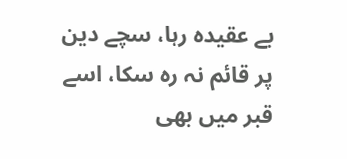بے عقیدہ رہا، سچے دین پر قائم نہ رہ سکا، اسے قبر میں بھی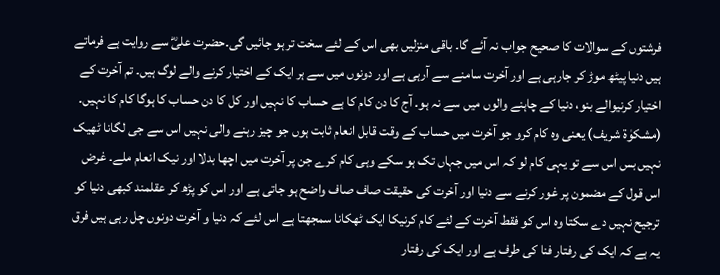فرشتوں کے سوالات کا صحیح جواب نہ آئے گا۔ باقی منزلیں بھی اس کے لئے سخت تر ہو جائیں گی۔حضرت علیؓ سے روایت ہے فرماتے ہیں دنیا پیٹھ موڑ کر جارہی ہے اور آخرت سامنے سے آرہی ہے اور دونوں میں سے ہر ایک کے اختیار کرنے والے لوگ ہیں۔ تم آخرت کے اختیار کرنیوالے بنو، دنیا کے چاہنے والوں میں سے نہ ہو۔ آج کا دن کام کا ہے حساب کا نہیں اور کل کا دن حساب کا ہوگا کام کا نہیں۔ (مشکوٰۃ شریف) یعنی وہ کام کرو جو آخرت میں حساب کے وقت قابل انعام ثابت ہوں جو چیز رہنے والی نہیں اس سے جی لگانا ٹھیک نہیں بس اس سے تو یہی کام لو کہ اس میں جہاں تک ہو سکے وہی کام کرے جن پر آخرت میں اچھا بدلا اور نیک انعام ملے۔ غرض اس قول کے مضمون پر غور کرنے سے دنیا اور آخرت کی حقیقت صاف صاف واضح ہو جاتی ہے اور اس کو پڑھ کر عقلمند کبھی دنیا کو ترجیح نہیں دے سکتا وہ اس کو فقط آخرت کے لئے کام کرنیکا ایک ٹھکانا سمجھتا ہے اس لئے کہ دنیا و آخرت دونوں چل رہی ہیں فرق یہ ہے کہ ایک کی رفتار فنا کی طرف ہے اور ایک کی رفتار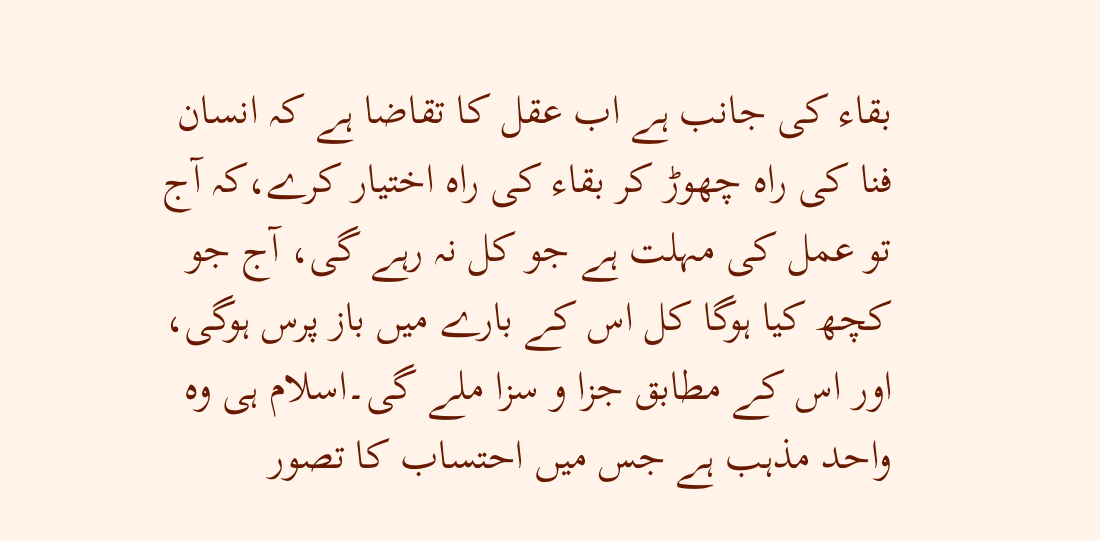بقاء کی جانب ہے اب عقل کا تقاضا ہے کہ انسان فنا کی راہ چھوڑ کر بقاء کی راہ اختیار کرے،کہ آج تو عمل کی مہلت ہے جو کل نہ رہے گی، آج جو کچھ کیا ہوگا کل اس کے بارے میں باز پرس ہوگی، اور اس کے مطابق جزا و سزا ملے گی۔اسلام ہی وہ واحد مذہب ہے جس میں احتساب کا تصور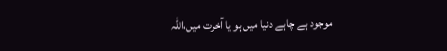موجود ہے چاہے دنیا میں ہو یا آخرت میں،اللہ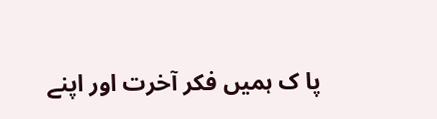پا ک ہمیں فکر آخرت اور اپنے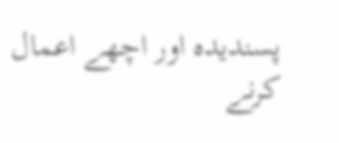پسندیدہ اور اچھے اعمال کرنے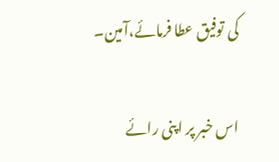کی توفیق عطا فرمائے،آمین۔

اس خبر پر اپنی رائے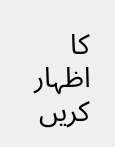کا اظہار کریں